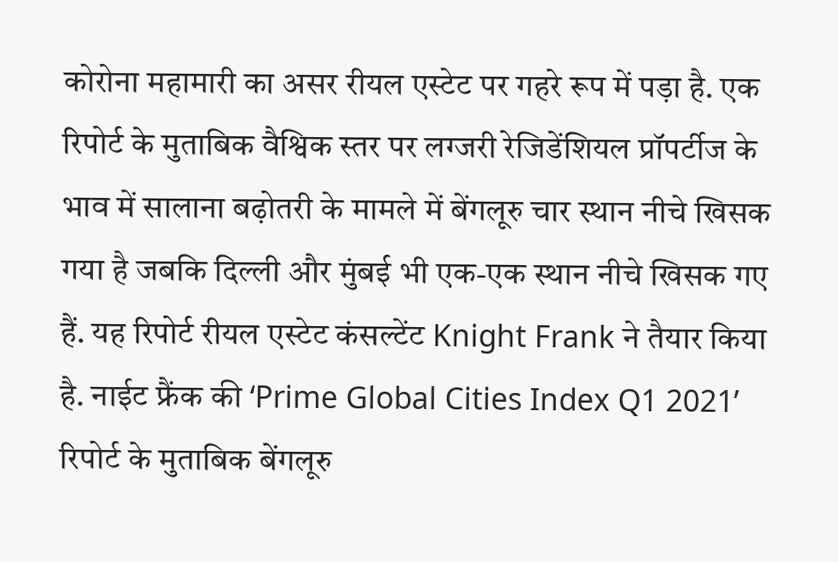कोरोना महामारी का असर रीयल एस्टेट पर गहरे रूप में पड़ा है. एक रिपोर्ट के मुताबिक वैश्विक स्तर पर लग्जरी रेजिडेंशियल प्रॉपर्टीज के भाव में सालाना बढ़ोतरी के मामले में बेंगलूरु चार स्थान नीचे खिसक गया है जबकि दिल्ली और मुंबई भी एक-एक स्थान नीचे खिसक गए हैं. यह रिपोर्ट रीयल एस्टेट कंसल्टेंट Knight Frank ने तैयार किया है. नाईट फ्रैंक की ‘Prime Global Cities Index Q1 2021’ रिपोर्ट के मुताबिक बेंगलूरु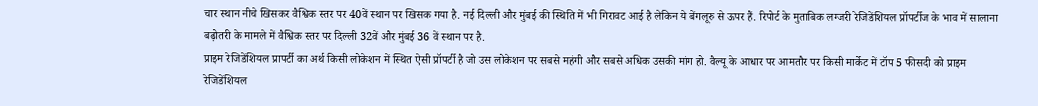चार स्थान नीचे खिसकर वैश्विक स्तर पर 40वें स्थान पर खिसक गया है. नई दिल्ली और मुंबई की स्थिति में भी गिरावट आई है लेकिन ये बेंगलूरु से ऊपर हैं. रिपोर्ट के मुताबिक लग्जरी रेजिडेंशियल प्रॉपर्टीज के भाव में सालाना बढ़ोतरी के मामले में वैश्विक स्तर पर दिल्ली 32वें और मुंबई 36 वें स्थान पर है.
प्राइम रेजिडेंशियल प्रापर्टी का अर्थ किसी लोकेशन में स्थित ऐसी प्रॉपर्टी है जो उस लोकेशन पर सबसे महंगी और सबसे अधिक उसकी मांग हो. वैल्यू के आधार पर आमतौर पर किसी मार्केट में टॉप 5 फीसदी को प्राइम रेजिडेंशियल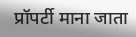प्रॉपर्टी माना जाता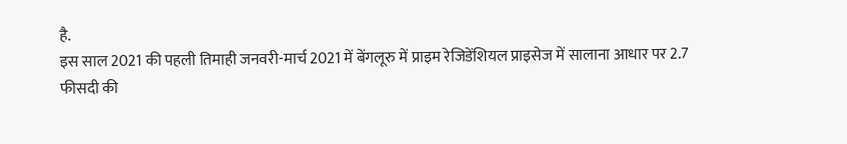है.
इस साल 2021 की पहली तिमाही जनवरी-मार्च 2021 में बेंगलूरु में प्राइम रेजिडेंशियल प्राइसेज में सालाना आधार पर 2.7 फीसदी की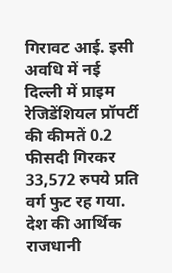गिरावट आई. इसी अवधि में नई दिल्ली में प्राइम रेजिडेंशियल प्रॉपर्टी की कीमतें 0.2 फीसदी गिरकर 33,572 रुपये प्रति वर्ग फुट रह गया. देश की आर्थिक राजधानी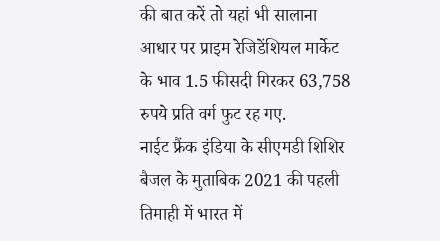की बात करें तो यहां भी सालाना आधार पर प्राइम रेजिडेंशियल मार्केट के भाव 1.5 फीसदी गिरकर 63,758 रुपये प्रति वर्ग फुट रह गए.
नाईट फ्रैंक इंडिया के सीएमडी शिशिर बैजल के मुताबिक 2021 की पहली तिमाही में भारत में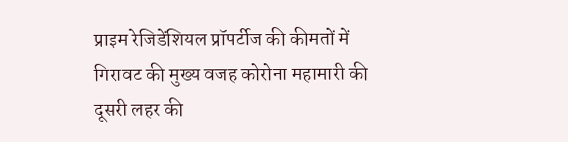प्राइम रेजिडेंशियल प्रॉपर्टीज की कीमतों में गिरावट की मुख्य वजह कोरोना महामारी की दूसरी लहर की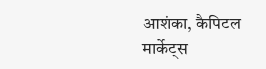आशंका, कैपिटल मार्केट्स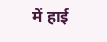में हाई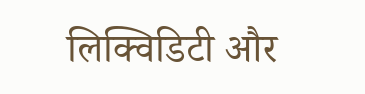लिक्विडिटी और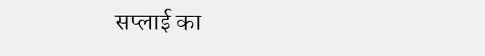सप्लाई का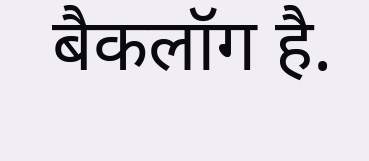बैकलॉग है.